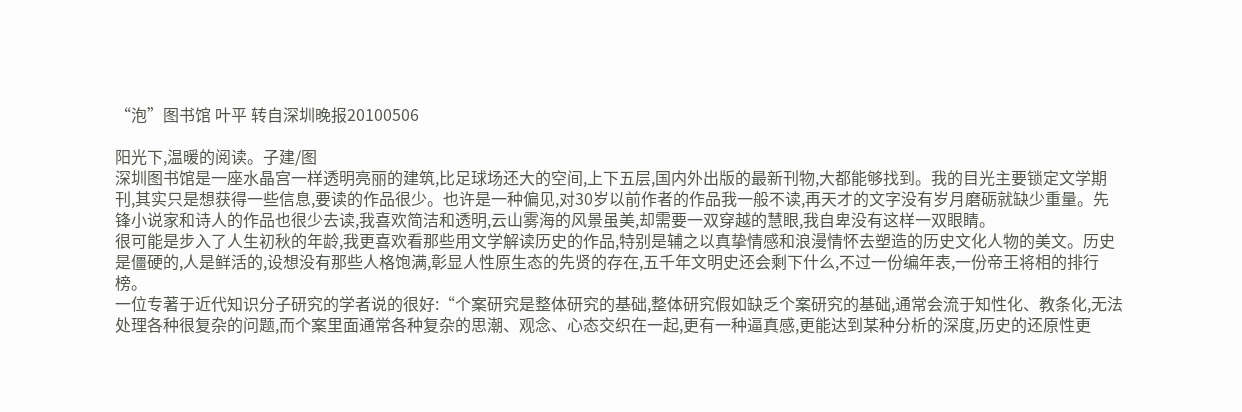“泡”图书馆 叶平 转自深圳晚报20100506

阳光下,温暖的阅读。子建/图
深圳图书馆是一座水晶宫一样透明亮丽的建筑,比足球场还大的空间,上下五层,国内外出版的最新刊物,大都能够找到。我的目光主要锁定文学期刊,其实只是想获得一些信息,要读的作品很少。也许是一种偏见,对30岁以前作者的作品我一般不读,再天才的文字没有岁月磨砺就缺少重量。先锋小说家和诗人的作品也很少去读,我喜欢简洁和透明,云山雾海的风景虽美,却需要一双穿越的慧眼,我自卑没有这样一双眼睛。
很可能是步入了人生初秋的年龄,我更喜欢看那些用文学解读历史的作品,特别是辅之以真挚情感和浪漫情怀去塑造的历史文化人物的美文。历史是僵硬的,人是鲜活的,设想没有那些人格饱满,彰显人性原生态的先贤的存在,五千年文明史还会剩下什么,不过一份编年表,一份帝王将相的排行榜。
一位专著于近代知识分子研究的学者说的很好:“个案研究是整体研究的基础,整体研究假如缺乏个案研究的基础,通常会流于知性化、教条化,无法处理各种很复杂的问题,而个案里面通常各种复杂的思潮、观念、心态交织在一起,更有一种逼真感,更能达到某种分析的深度,历史的还原性更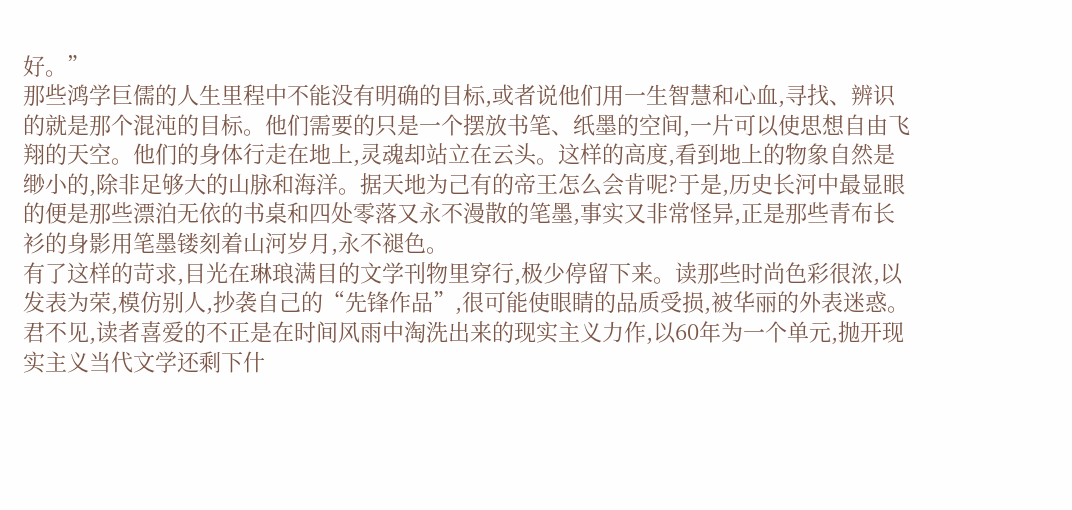好。”
那些鸿学巨儒的人生里程中不能没有明确的目标,或者说他们用一生智慧和心血,寻找、辨识的就是那个混沌的目标。他们需要的只是一个摆放书笔、纸墨的空间,一片可以使思想自由飞翔的天空。他们的身体行走在地上,灵魂却站立在云头。这样的高度,看到地上的物象自然是缈小的,除非足够大的山脉和海洋。据天地为己有的帝王怎么会肯呢?于是,历史长河中最显眼的便是那些漂泊无依的书桌和四处零落又永不漫散的笔墨,事实又非常怪异,正是那些青布长衫的身影用笔墨镂刻着山河岁月,永不褪色。
有了这样的苛求,目光在琳琅满目的文学刊物里穿行,极少停留下来。读那些时尚色彩很浓,以发表为荣,模仿别人,抄袭自己的“先锋作品”,很可能使眼睛的品质受损,被华丽的外表迷惑。君不见,读者喜爱的不正是在时间风雨中淘洗出来的现实主义力作,以60年为一个单元,抛开现实主义当代文学还剩下什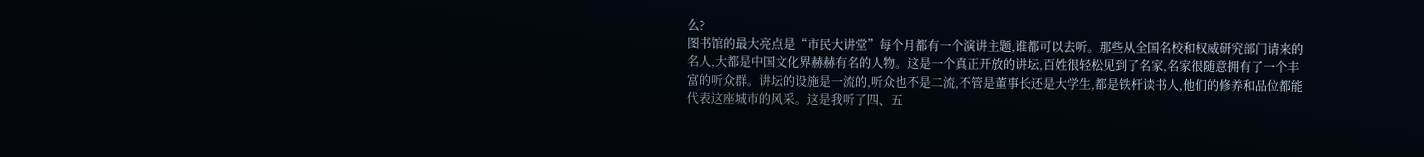么?
图书馆的最大亮点是“市民大讲堂”每个月都有一个演讲主题,谁都可以去听。那些从全国名校和权威研究部门请来的名人,大都是中国文化界赫赫有名的人物。这是一个真正开放的讲坛,百姓很轻松见到了名家,名家很随意拥有了一个丰富的听众群。讲坛的设施是一流的,听众也不是二流,不管是董事长还是大学生,都是铁杆读书人,他们的修养和品位都能代表这座城市的风采。这是我听了四、五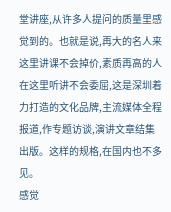堂讲座,从许多人提问的质量里感觉到的。也就是说,再大的名人来这里讲课不会掉价,素质再高的人在这里听讲不会委屈,这是深圳着力打造的文化品牌,主流媒体全程报道,作专题访谈,演讲文章结集出版。这样的规格,在国内也不多见。
感觉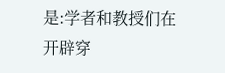是:学者和教授们在开辟穿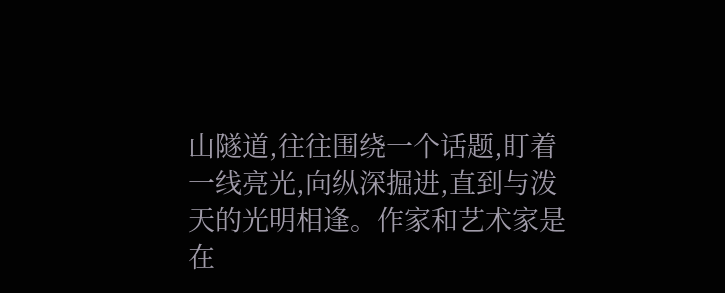山隧道,往往围绕一个话题,盯着一线亮光,向纵深掘进,直到与泼天的光明相逢。作家和艺术家是在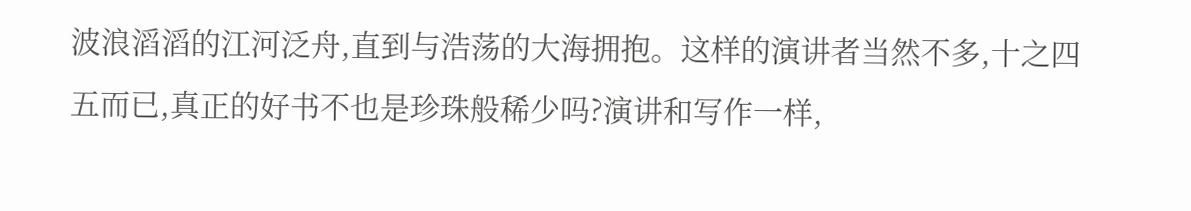波浪滔滔的江河泛舟,直到与浩荡的大海拥抱。这样的演讲者当然不多,十之四五而已,真正的好书不也是珍珠般稀少吗?演讲和写作一样,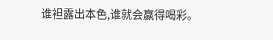谁袒露出本色,谁就会赢得喝彩。